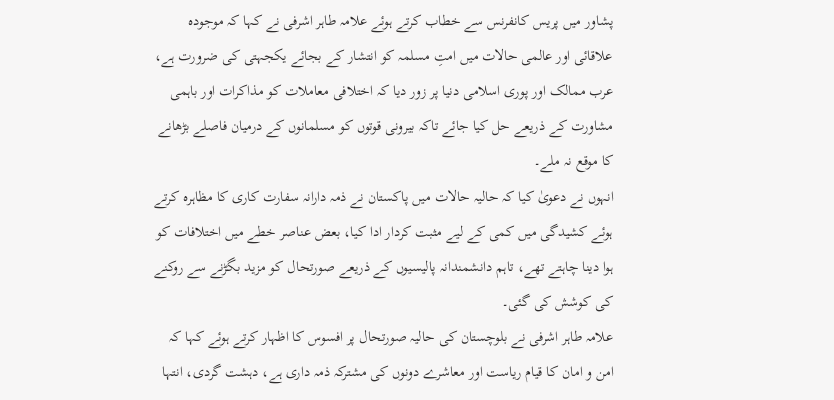پشاور میں پریس کانفرنس سے خطاب کرتے ہوئے علامہ طاہر اشرفی نے کہا کہ موجودہ علاقائی اور عالمی حالات میں امتِ مسلمہ کو انتشار کے بجائے یکجہتی کی ضرورت ہے، عرب ممالک اور پوری اسلامی دنیا پر زور دیا کہ اختلافی معاملات کو مذاکرات اور باہمی مشاورت کے ذریعے حل کیا جائے تاکہ بیرونی قوتوں کو مسلمانوں کے درمیان فاصلے بڑھانے کا موقع نہ ملے۔
انہوں نے دعویٰ کیا کہ حالیہ حالات میں پاکستان نے ذمہ دارانہ سفارت کاری کا مظاہرہ کرتے ہوئے کشیدگی میں کمی کے لیے مثبت کردار ادا کیا، بعض عناصر خطے میں اختلافات کو ہوا دینا چاہتے تھے، تاہم دانشمندانہ پالیسیوں کے ذریعے صورتحال کو مزید بگڑنے سے روکنے کی کوشش کی گئی۔
علامہ طاہر اشرفی نے بلوچستان کی حالیہ صورتحال پر افسوس کا اظہار کرتے ہوئے کہا کہ امن و امان کا قیام ریاست اور معاشرے دونوں کی مشترکہ ذمہ داری ہے، دہشت گردی، انتہا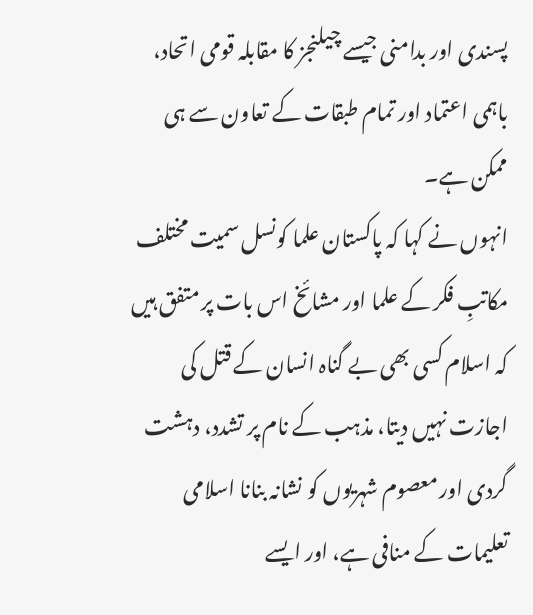پسندی اور بدامنی جیسے چیلنجز کا مقابلہ قومی اتحاد، باہمی اعتماد اور تمام طبقات کے تعاون سے ہی ممکن ہے۔
انہوں نے کہا کہ پاکستان علما کونسل سمیت مختلف مکاتبِ فکر کے علما اور مشائخ اس بات پر متفق ہیں کہ اسلام کسی بھی بے گناہ انسان کے قتل کی اجازت نہیں دیتا، مذہب کے نام پر تشدد، دہشت گردی اور معصوم شہریوں کو نشانہ بنانا اسلامی تعلیمات کے منافی ہے، اور ایسے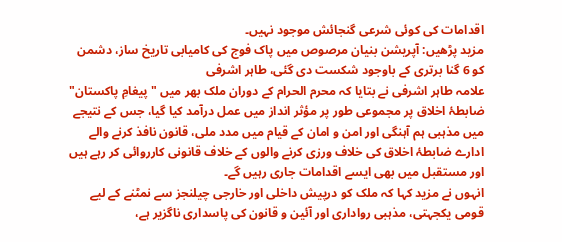اقدامات کی کوئی شرعی گنجائش موجود نہیں۔
مزید پڑھیں: آپریشن بنیان مرصوص میں پاک فوج کی کامیابی تاریخ ساز، دشمن کو 6 گنا برتری کے باوجود شکست دی گئی، طاہر اشرفی
علامہ طاہر اشرفی نے بتایا کہ محرم الحرام کے دوران ملک بھر میں "پیغامِ پاکستان" ضابطۂ اخلاق پر مجموعی طور پر مؤثر انداز میں عمل درآمد کیا گیا، جس کے نتیجے میں مذہبی ہم آہنگی اور امن و امان کے قیام میں مدد ملی، قانون نافذ کرنے والے ادارے ضابطۂ اخلاق کی خلاف ورزی کرنے والوں کے خلاف قانونی کارروائی کر رہے ہیں اور مستقبل میں بھی ایسے اقدامات جاری رہیں گے۔
انہوں نے مزید کہا کہ ملک کو درپیش داخلی اور خارجی چیلنجز سے نمٹنے کے لیے قومی یکجہتی، مذہبی رواداری اور آئین و قانون کی پاسداری ناگزیر ہے،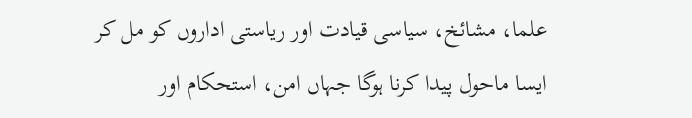علما، مشائخ، سیاسی قیادت اور ریاستی اداروں کو مل کر ایسا ماحول پیدا کرنا ہوگا جہاں امن، استحکام اور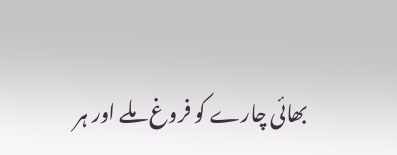بھائی چارے کو فروغ ملے اور ہر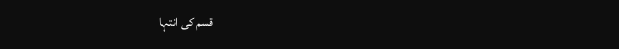قسم کی انتہا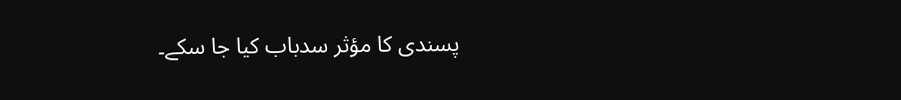پسندی کا مؤثر سدباب کیا جا سکے۔